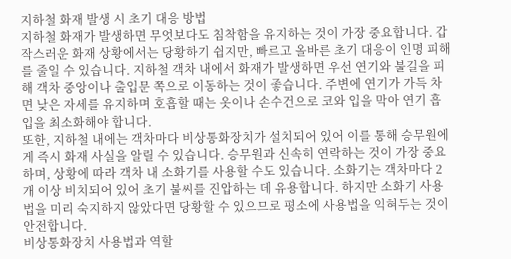지하철 화재 발생 시 초기 대응 방법
지하철 화재가 발생하면 무엇보다도 침착함을 유지하는 것이 가장 중요합니다. 갑작스러운 화재 상황에서는 당황하기 쉽지만, 빠르고 올바른 초기 대응이 인명 피해를 줄일 수 있습니다. 지하철 객차 내에서 화재가 발생하면 우선 연기와 불길을 피해 객차 중앙이나 출입문 쪽으로 이동하는 것이 좋습니다. 주변에 연기가 가득 차면 낮은 자세를 유지하며 호흡할 때는 옷이나 손수건으로 코와 입을 막아 연기 흡입을 최소화해야 합니다.
또한, 지하철 내에는 객차마다 비상통화장치가 설치되어 있어 이를 통해 승무원에게 즉시 화재 사실을 알릴 수 있습니다. 승무원과 신속히 연락하는 것이 가장 중요하며, 상황에 따라 객차 내 소화기를 사용할 수도 있습니다. 소화기는 객차마다 2개 이상 비치되어 있어 초기 불씨를 진압하는 데 유용합니다. 하지만 소화기 사용법을 미리 숙지하지 않았다면 당황할 수 있으므로 평소에 사용법을 익혀두는 것이 안전합니다.
비상통화장치 사용법과 역할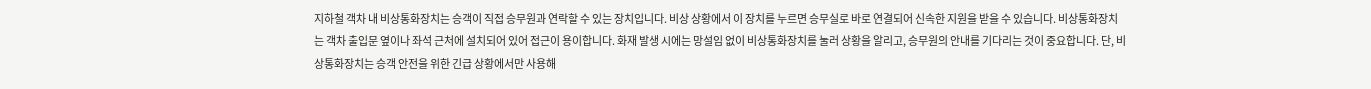지하철 객차 내 비상통화장치는 승객이 직접 승무원과 연락할 수 있는 장치입니다. 비상 상황에서 이 장치를 누르면 승무실로 바로 연결되어 신속한 지원을 받을 수 있습니다. 비상통화장치는 객차 출입문 옆이나 좌석 근처에 설치되어 있어 접근이 용이합니다. 화재 발생 시에는 망설임 없이 비상통화장치를 눌러 상황을 알리고, 승무원의 안내를 기다리는 것이 중요합니다. 단, 비상통화장치는 승객 안전을 위한 긴급 상황에서만 사용해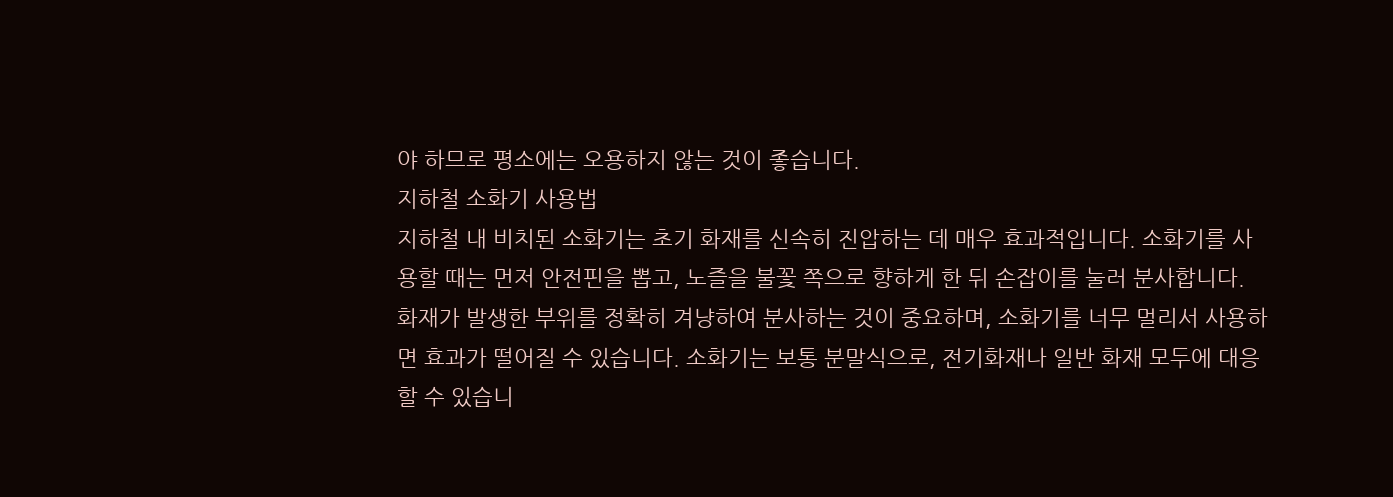야 하므로 평소에는 오용하지 않는 것이 좋습니다.
지하철 소화기 사용법
지하철 내 비치된 소화기는 초기 화재를 신속히 진압하는 데 매우 효과적입니다. 소화기를 사용할 때는 먼저 안전핀을 뽑고, 노즐을 불꽃 쪽으로 향하게 한 뒤 손잡이를 눌러 분사합니다. 화재가 발생한 부위를 정확히 겨냥하여 분사하는 것이 중요하며, 소화기를 너무 멀리서 사용하면 효과가 떨어질 수 있습니다. 소화기는 보통 분말식으로, 전기화재나 일반 화재 모두에 대응할 수 있습니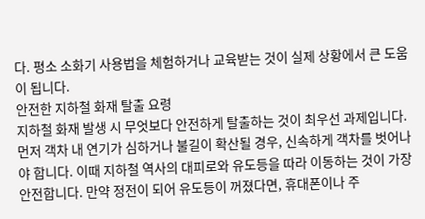다. 평소 소화기 사용법을 체험하거나 교육받는 것이 실제 상황에서 큰 도움이 됩니다.
안전한 지하철 화재 탈출 요령
지하철 화재 발생 시 무엇보다 안전하게 탈출하는 것이 최우선 과제입니다. 먼저 객차 내 연기가 심하거나 불길이 확산될 경우, 신속하게 객차를 벗어나야 합니다. 이때 지하철 역사의 대피로와 유도등을 따라 이동하는 것이 가장 안전합니다. 만약 정전이 되어 유도등이 꺼졌다면, 휴대폰이나 주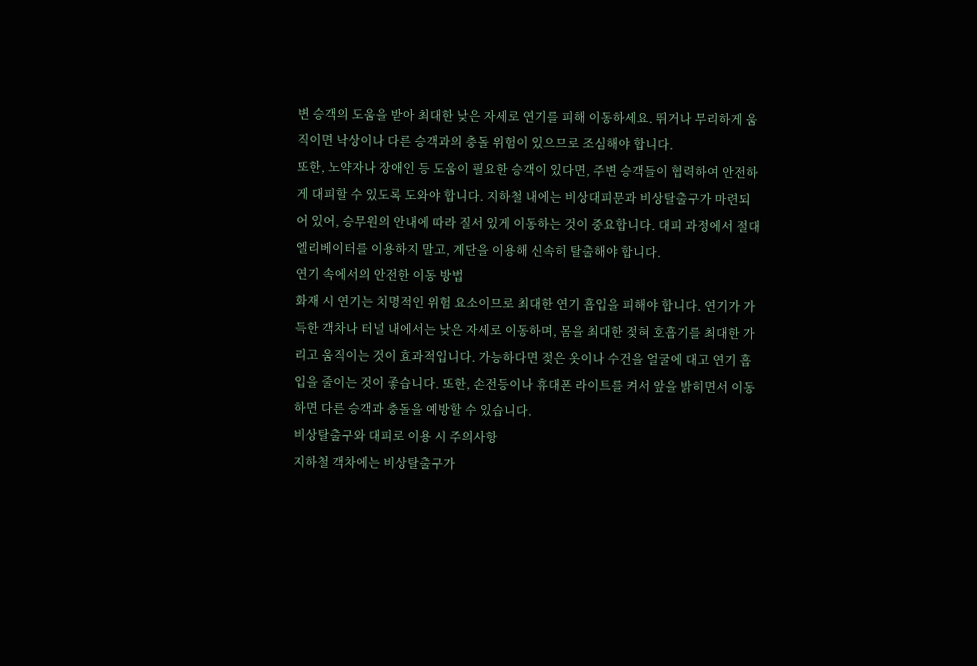변 승객의 도움을 받아 최대한 낮은 자세로 연기를 피해 이동하세요. 뛰거나 무리하게 움직이면 낙상이나 다른 승객과의 충돌 위험이 있으므로 조심해야 합니다.
또한, 노약자나 장애인 등 도움이 필요한 승객이 있다면, 주변 승객들이 협력하여 안전하게 대피할 수 있도록 도와야 합니다. 지하철 내에는 비상대피문과 비상탈출구가 마련되어 있어, 승무원의 안내에 따라 질서 있게 이동하는 것이 중요합니다. 대피 과정에서 절대 엘리베이터를 이용하지 말고, 계단을 이용해 신속히 탈출해야 합니다.
연기 속에서의 안전한 이동 방법
화재 시 연기는 치명적인 위험 요소이므로 최대한 연기 흡입을 피해야 합니다. 연기가 가득한 객차나 터널 내에서는 낮은 자세로 이동하며, 몸을 최대한 젖혀 호흡기를 최대한 가리고 움직이는 것이 효과적입니다. 가능하다면 젖은 옷이나 수건을 얼굴에 대고 연기 흡입을 줄이는 것이 좋습니다. 또한, 손전등이나 휴대폰 라이트를 켜서 앞을 밝히면서 이동하면 다른 승객과 충돌을 예방할 수 있습니다.
비상탈출구와 대피로 이용 시 주의사항
지하철 객차에는 비상탈출구가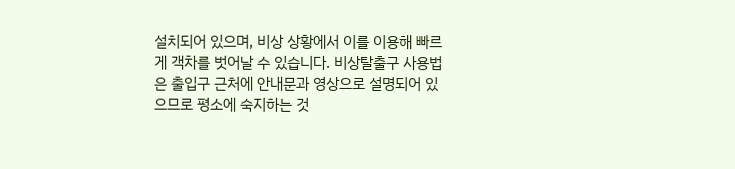설치되어 있으며, 비상 상황에서 이를 이용해 빠르게 객차를 벗어날 수 있습니다. 비상탈출구 사용법은 출입구 근처에 안내문과 영상으로 설명되어 있으므로 평소에 숙지하는 것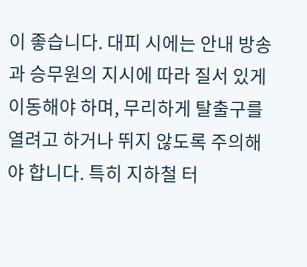이 좋습니다. 대피 시에는 안내 방송과 승무원의 지시에 따라 질서 있게 이동해야 하며, 무리하게 탈출구를 열려고 하거나 뛰지 않도록 주의해야 합니다. 특히 지하철 터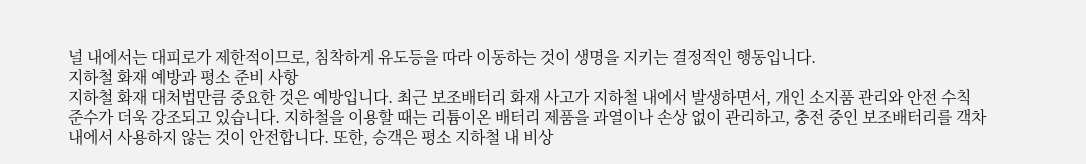널 내에서는 대피로가 제한적이므로, 침착하게 유도등을 따라 이동하는 것이 생명을 지키는 결정적인 행동입니다.
지하철 화재 예방과 평소 준비 사항
지하철 화재 대처법만큼 중요한 것은 예방입니다. 최근 보조배터리 화재 사고가 지하철 내에서 발생하면서, 개인 소지품 관리와 안전 수칙 준수가 더욱 강조되고 있습니다. 지하철을 이용할 때는 리튬이온 배터리 제품을 과열이나 손상 없이 관리하고, 충전 중인 보조배터리를 객차 내에서 사용하지 않는 것이 안전합니다. 또한, 승객은 평소 지하철 내 비상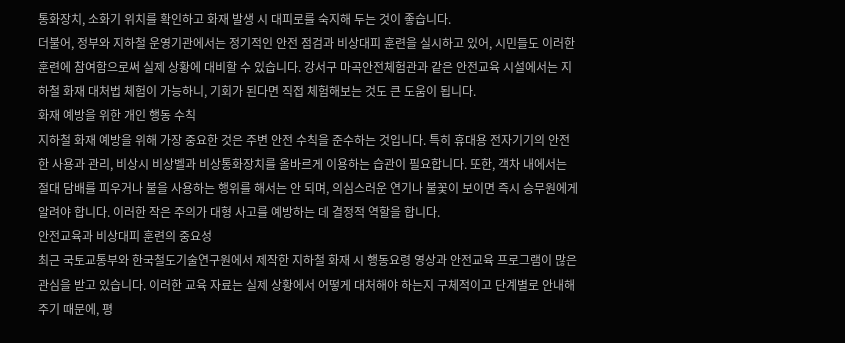통화장치, 소화기 위치를 확인하고 화재 발생 시 대피로를 숙지해 두는 것이 좋습니다.
더불어, 정부와 지하철 운영기관에서는 정기적인 안전 점검과 비상대피 훈련을 실시하고 있어, 시민들도 이러한 훈련에 참여함으로써 실제 상황에 대비할 수 있습니다. 강서구 마곡안전체험관과 같은 안전교육 시설에서는 지하철 화재 대처법 체험이 가능하니, 기회가 된다면 직접 체험해보는 것도 큰 도움이 됩니다.
화재 예방을 위한 개인 행동 수칙
지하철 화재 예방을 위해 가장 중요한 것은 주변 안전 수칙을 준수하는 것입니다. 특히 휴대용 전자기기의 안전한 사용과 관리, 비상시 비상벨과 비상통화장치를 올바르게 이용하는 습관이 필요합니다. 또한, 객차 내에서는 절대 담배를 피우거나 불을 사용하는 행위를 해서는 안 되며, 의심스러운 연기나 불꽃이 보이면 즉시 승무원에게 알려야 합니다. 이러한 작은 주의가 대형 사고를 예방하는 데 결정적 역할을 합니다.
안전교육과 비상대피 훈련의 중요성
최근 국토교통부와 한국철도기술연구원에서 제작한 지하철 화재 시 행동요령 영상과 안전교육 프로그램이 많은 관심을 받고 있습니다. 이러한 교육 자료는 실제 상황에서 어떻게 대처해야 하는지 구체적이고 단계별로 안내해 주기 때문에, 평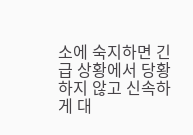소에 숙지하면 긴급 상황에서 당황하지 않고 신속하게 대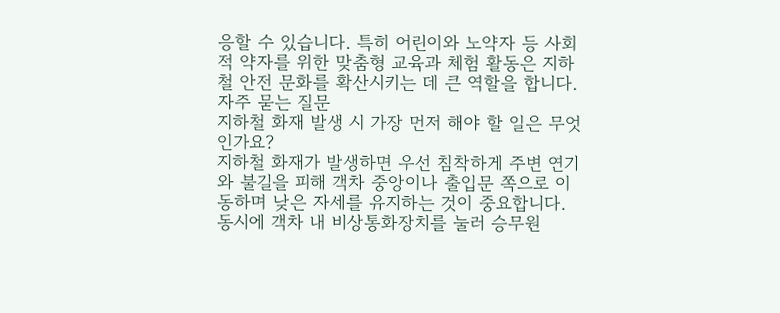응할 수 있습니다. 특히 어린이와 노약자 등 사회적 약자를 위한 맞춤형 교육과 체험 활동은 지하철 안전 문화를 확산시키는 데 큰 역할을 합니다.
자주 묻는 질문
지하철 화재 발생 시 가장 먼저 해야 할 일은 무엇인가요?
지하철 화재가 발생하면 우선 침착하게 주변 연기와 불길을 피해 객차 중앙이나 출입문 쪽으로 이동하며 낮은 자세를 유지하는 것이 중요합니다. 동시에 객차 내 비상통화장치를 눌러 승무원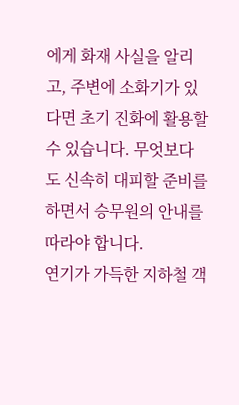에게 화재 사실을 알리고, 주변에 소화기가 있다면 초기 진화에 활용할 수 있습니다. 무엇보다도 신속히 대피할 준비를 하면서 승무원의 안내를 따라야 합니다.
연기가 가득한 지하철 객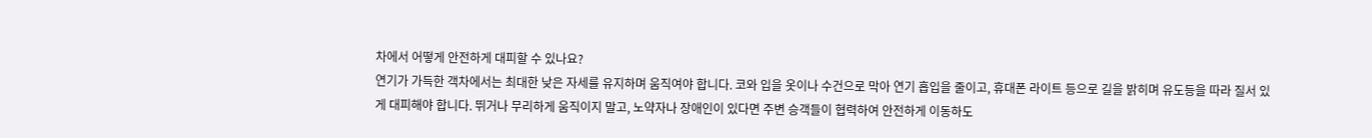차에서 어떻게 안전하게 대피할 수 있나요?
연기가 가득한 객차에서는 최대한 낮은 자세를 유지하며 움직여야 합니다. 코와 입을 옷이나 수건으로 막아 연기 흡입을 줄이고, 휴대폰 라이트 등으로 길을 밝히며 유도등을 따라 질서 있게 대피해야 합니다. 뛰거나 무리하게 움직이지 말고, 노약자나 장애인이 있다면 주변 승객들이 협력하여 안전하게 이동하도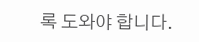록 도와야 합니다.